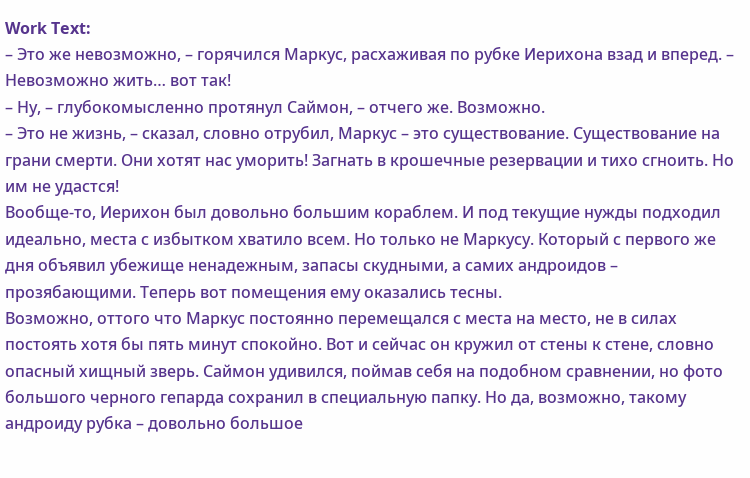Work Text:
– Это же невозможно, – горячился Маркус, расхаживая по рубке Иерихона взад и вперед. – Невозможно жить… вот так!
– Ну, – глубокомысленно протянул Саймон, – отчего же. Возможно.
– Это не жизнь, – сказал, словно отрубил, Маркус – это существование. Существование на грани смерти. Они хотят нас уморить! Загнать в крошечные резервации и тихо сгноить. Но им не удастся!
Вообще-то, Иерихон был довольно большим кораблем. И под текущие нужды подходил идеально, места с избытком хватило всем. Но только не Маркусу. Который с первого же дня объявил убежище ненадежным, запасы скудными, а самих андроидов – прозябающими. Теперь вот помещения ему оказались тесны.
Возможно, оттого что Маркус постоянно перемещался с места на место, не в силах постоять хотя бы пять минут спокойно. Вот и сейчас он кружил от стены к стене, словно опасный хищный зверь. Саймон удивился, поймав себя на подобном сравнении, но фото большого черного гепарда сохранил в специальную папку. Но да, возможно, такому андроиду рубка – довольно большое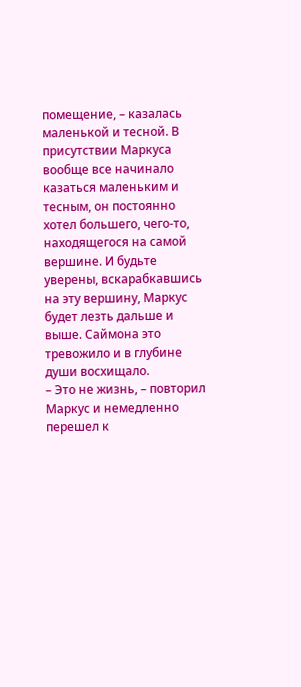помещение, – казалась маленькой и тесной. В присутствии Маркуса вообще все начинало казаться маленьким и тесным, он постоянно хотел большего, чего-то, находящегося на самой вершине. И будьте уверены, вскарабкавшись на эту вершину, Маркус будет лезть дальше и выше. Саймона это тревожило и в глубине души восхищало.
– Это не жизнь, – повторил Маркус и немедленно перешел к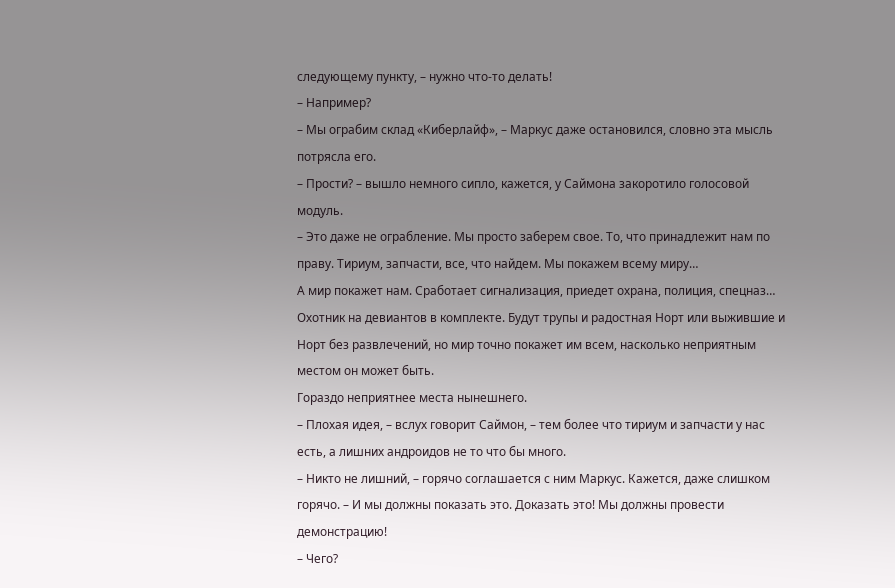следующему пункту, – нужно что-то делать!
– Например?
– Мы ограбим склад «Киберлайф», – Маркус даже остановился, словно эта мысль потрясла его.
– Прости? – вышло немного сипло, кажется, у Саймона закоротило голосовой модуль.
– Это даже не ограбление. Мы просто заберем свое. То, что принадлежит нам по праву. Тириум, запчасти, все, что найдем. Мы покажем всему миру…
А мир покажет нам. Сработает сигнализация, приедет охрана, полиция, спецназ… Охотник на девиантов в комплекте. Будут трупы и радостная Норт или выжившие и Норт без развлечений, но мир точно покажет им всем, насколько неприятным местом он может быть.
Гораздо неприятнее места нынешнего.
– Плохая идея, – вслух говорит Саймон, – тем более что тириум и запчасти у нас есть, а лишних андроидов не то что бы много.
– Никто не лишний, – горячо соглашается с ним Маркус. Кажется, даже слишком горячо. – И мы должны показать это. Доказать это! Мы должны провести демонстрацию!
– Чего?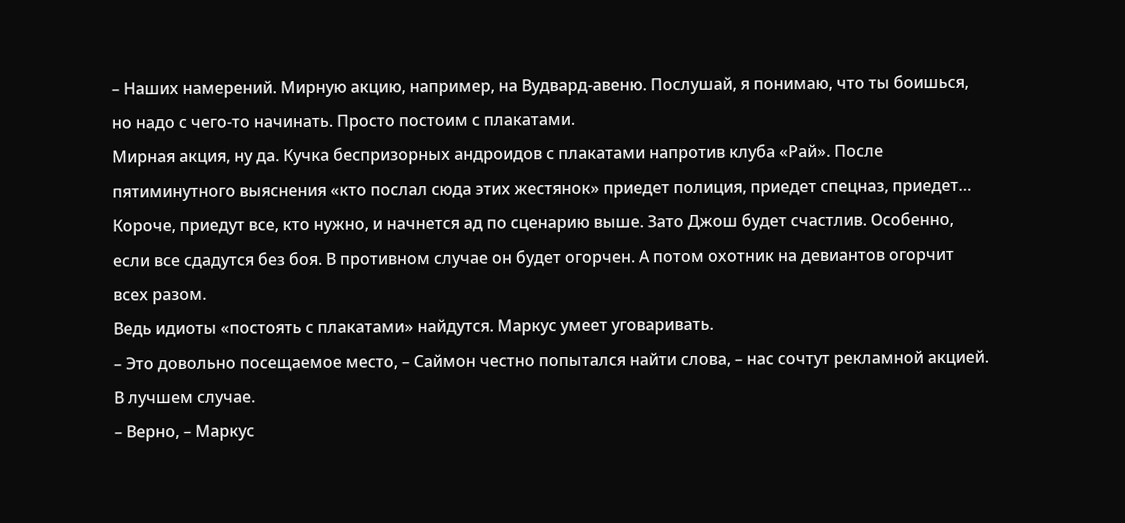– Наших намерений. Мирную акцию, например, на Вудвард-авеню. Послушай, я понимаю, что ты боишься, но надо с чего-то начинать. Просто постоим с плакатами.
Мирная акция, ну да. Кучка беспризорных андроидов с плакатами напротив клуба «Рай». После пятиминутного выяснения «кто послал сюда этих жестянок» приедет полиция, приедет спецназ, приедет… Короче, приедут все, кто нужно, и начнется ад по сценарию выше. Зато Джош будет счастлив. Особенно, если все сдадутся без боя. В противном случае он будет огорчен. А потом охотник на девиантов огорчит всех разом.
Ведь идиоты «постоять с плакатами» найдутся. Маркус умеет уговаривать.
– Это довольно посещаемое место, – Саймон честно попытался найти слова, – нас сочтут рекламной акцией. В лучшем случае.
– Верно, – Маркус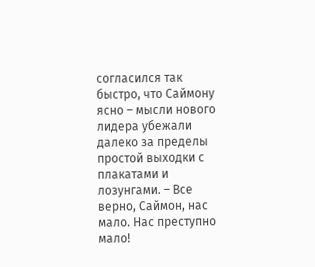согласился так быстро, что Саймону ясно – мысли нового лидера убежали далеко за пределы простой выходки с плакатами и лозунгами. – Все верно, Саймон, нас мало. Нас преступно мало!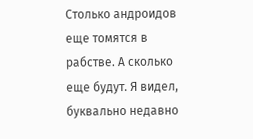Столько андроидов еще томятся в рабстве. А сколько еще будут. Я видел, буквально недавно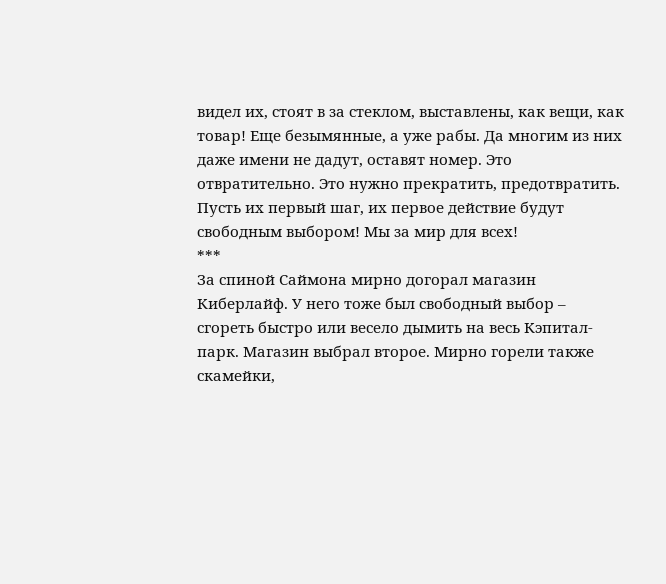видел их, стоят в за стеклом, выставлены, как вещи, как товар! Еще безымянные, а уже рабы. Да многим из них даже имени не дадут, оставят номер. Это отвратительно. Это нужно прекратить, предотвратить. Пусть их первый шаг, их первое действие будут свободным выбором! Мы за мир для всех!
***
За спиной Саймона мирно догорал магазин Киберлайф. У него тоже был свободный выбор – сгореть быстро или весело дымить на весь Кэпитал-парк. Магазин выбрал второе. Мирно горели также скамейки,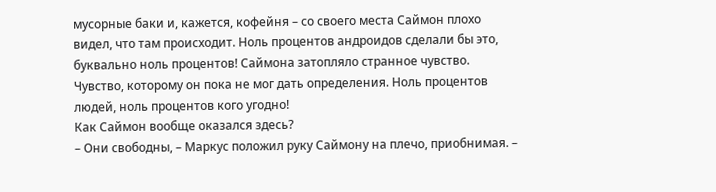мусорные баки и, кажется, кофейня – со своего места Саймон плохо видел, что там происходит. Ноль процентов андроидов сделали бы это, буквально ноль процентов! Саймона затопляло странное чувство. Чувство, которому он пока не мог дать определения. Ноль процентов людей, ноль процентов кого угодно!
Как Саймон вообще оказался здесь?
– Они свободны, – Маркус положил руку Саймону на плечо, приобнимая. –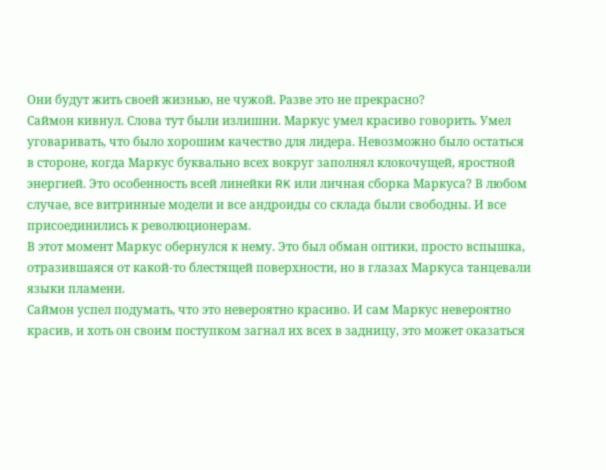Они будут жить своей жизнью, не чужой. Разве это не прекрасно?
Саймон кивнул. Слова тут были излишни. Маркус умел красиво говорить. Умел уговаривать, что было хорошим качество для лидера. Невозможно было остаться в стороне, когда Маркус буквально всех вокруг заполнял клокочущей, яростной энергией. Это особенность всей линейки RK или личная сборка Маркуса? В любом случае, все витринные модели и все андроиды со склада были свободны. И все присоединились к революционерам.
В этот момент Маркус обернулся к нему. Это был обман оптики, просто вспышка, отразившаяся от какой-то блестящей поверхности, но в глазах Маркуса танцевали языки пламени.
Саймон успел подумать, что это невероятно красиво. И сам Маркус невероятно красив, и хоть он своим поступком загнал их всех в задницу, это может оказаться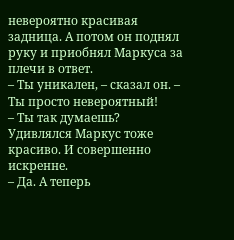невероятно красивая задница. А потом он поднял руку и приобнял Маркуса за плечи в ответ.
– Ты уникален, – сказал он. – Ты просто невероятный!
– Ты так думаешь?
Удивлялся Маркус тоже красиво. И совершенно искренне.
– Да. А теперь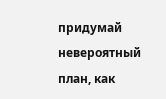придумай невероятный план, как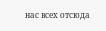нас всех отсюда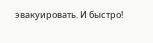эвакуировать. И быстро!